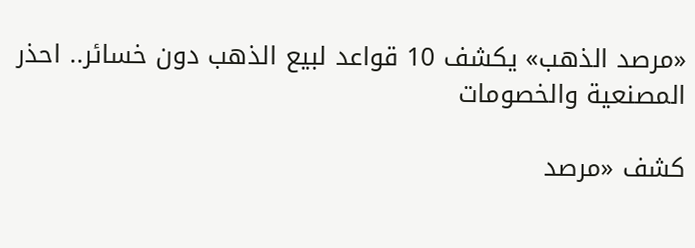«مرصد الذهب» يكشف 10 قواعد لبيع الذهب دون خسائر.. احذر المصنعية والخصومات

كشف «مرصد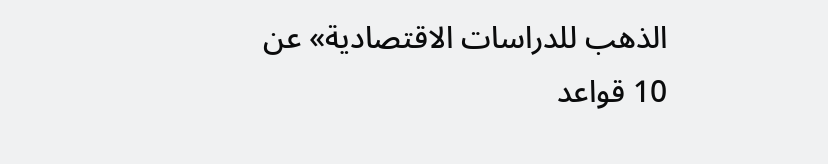الذهب للدراسات الاقتصادية» عن 10 قواعد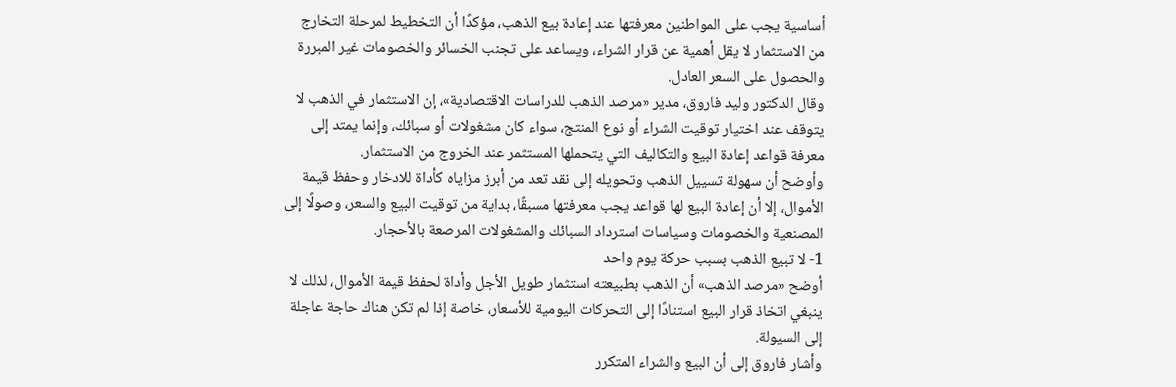أساسية يجب على المواطنين معرفتها عند إعادة بيع الذهب، مؤكدًا أن التخطيط لمرحلة التخارج من الاستثمار لا يقل أهمية عن قرار الشراء، ويساعد على تجنب الخسائر والخصومات غير المبررة والحصول على السعر العادل.
وقال الدكتور وليد فاروق، مدير «مرصد الذهب للدراسات الاقتصادية»، إن الاستثمار في الذهب لا يتوقف عند اختيار توقيت الشراء أو نوع المنتج، سواء كان مشغولات أو سبائك، وإنما يمتد إلى معرفة قواعد إعادة البيع والتكاليف التي يتحملها المستثمر عند الخروج من الاستثمار.
وأوضح أن سهولة تسييل الذهب وتحويله إلى نقد تعد من أبرز مزاياه كأداة للادخار وحفظ قيمة الأموال، إلا أن إعادة البيع لها قواعد يجب معرفتها مسبقًا، بداية من توقيت البيع والسعر، وصولًا إلى المصنعية والخصومات وسياسات استرداد السبائك والمشغولات المرصعة بالأحجار.
1- لا تبيع الذهب بسبب حركة يوم واحد
أوضح «مرصد الذهب» أن الذهب بطبيعته استثمار طويل الأجل وأداة لحفظ قيمة الأموال، لذلك لا ينبغي اتخاذ قرار البيع استنادًا إلى التحركات اليومية للأسعار، خاصة إذا لم تكن هناك حاجة عاجلة إلى السيولة.
وأشار فاروق إلى أن البيع والشراء المتكرر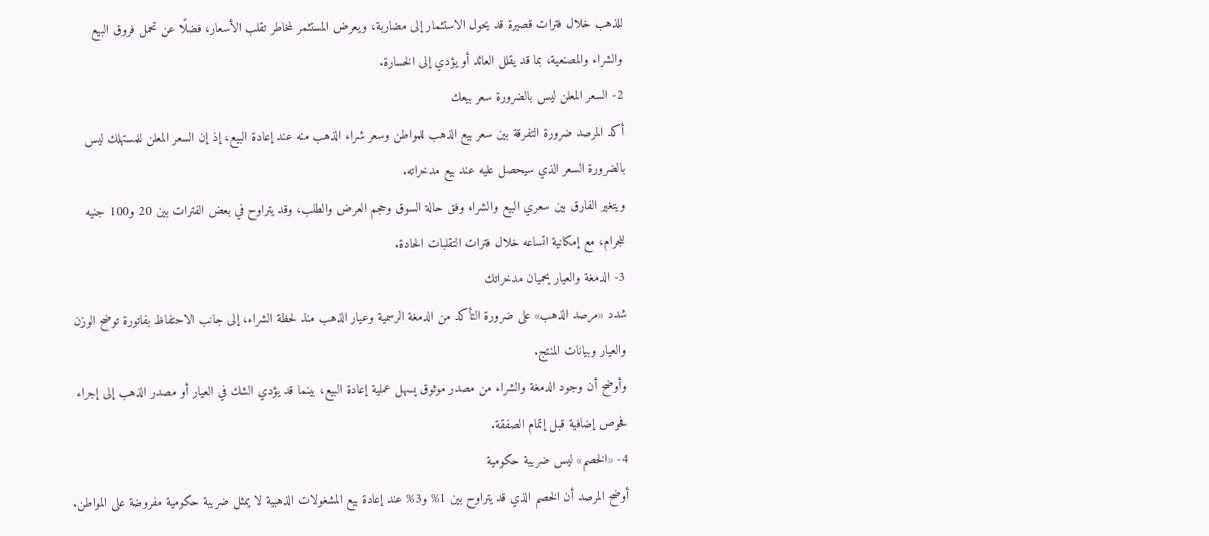للذهب خلال فترات قصيرة قد يحول الاستثمار إلى مضاربة، ويعرض المستثمر لمخاطر تقلب الأسعار، فضلًا عن تحمل فروق البيع والشراء والمصنعية، بما قد يقلل العائد أو يؤدي إلى الخسارة.
2- السعر المعلن ليس بالضرورة سعر بيعك
أكد المرصد ضرورة التفرقة بين سعر بيع الذهب للمواطن وسعر شراء الذهب منه عند إعادة البيع، إذ إن السعر المعلن للمستهلك ليس بالضرورة السعر الذي سيحصل عليه عند بيع مدخراته.
ويتغير الفارق بين سعري البيع والشراء وفق حالة السوق وحجم العرض والطلب، وقد يتراوح في بعض الفترات بين 20 و100 جنيه للجرام، مع إمكانية اتساعه خلال فترات التقلبات الحادة.
3- الدمغة والعيار يحميان مدخراتك
شدد «مرصد الذهب» على ضرورة التأكد من الدمغة الرسمية وعيار الذهب منذ لحظة الشراء، إلى جانب الاحتفاظ بفاتورة توضح الوزن والعيار وبيانات المنتج.
وأوضح أن وجود الدمغة والشراء من مصدر موثوق يسهل عملية إعادة البيع، بينما قد يؤدي الشك في العيار أو مصدر الذهب إلى إجراء فحوص إضافية قبل إتمام الصفقة.
4- «الخصم» ليس ضريبة حكومية
أوضح المرصد أن الخصم الذي قد يتراوح بين 1% و3% عند إعادة بيع المشغولات الذهبية لا يمثل ضريبة حكومية مفروضة على المواطن.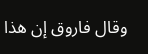وقال فاروق إن هذا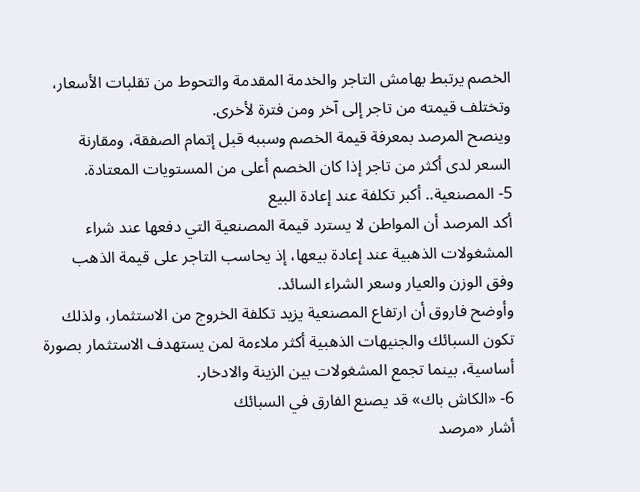الخصم يرتبط بهامش التاجر والخدمة المقدمة والتحوط من تقلبات الأسعار، وتختلف قيمته من تاجر إلى آخر ومن فترة لأخرى.
وينصح المرصد بمعرفة قيمة الخصم وسببه قبل إتمام الصفقة، ومقارنة السعر لدى أكثر من تاجر إذا كان الخصم أعلى من المستويات المعتادة.
5- المصنعية.. أكبر تكلفة عند إعادة البيع
أكد المرصد أن المواطن لا يسترد قيمة المصنعية التي دفعها عند شراء المشغولات الذهبية عند إعادة بيعها، إذ يحاسب التاجر على قيمة الذهب وفق الوزن والعيار وسعر الشراء السائد.
وأوضح فاروق أن ارتفاع المصنعية يزيد تكلفة الخروج من الاستثمار، ولذلك تكون السبائك والجنيهات الذهبية أكثر ملاءمة لمن يستهدف الاستثمار بصورة أساسية، بينما تجمع المشغولات بين الزينة والادخار.
6- «الكاش باك» قد يصنع الفارق في السبائك
أشار «مرصد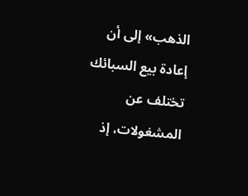الذهب» إلى أن إعادة بيع السبائك تختلف عن المشغولات، إذ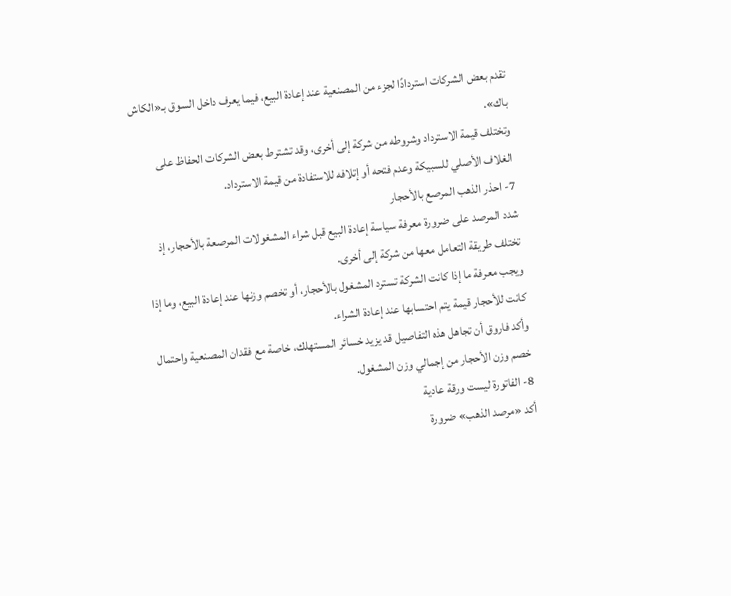تقدم بعض الشركات استردادًا لجزء من المصنعية عند إعادة البيع، فيما يعرف داخل السوق بـ«الكاش باك».
وتختلف قيمة الاسترداد وشروطه من شركة إلى أخرى، وقد تشترط بعض الشركات الحفاظ على الغلاف الأصلي للسبيكة وعدم فتحه أو إتلافه للاستفادة من قيمة الاسترداد.
7- احذر الذهب المرصع بالأحجار
شدد المرصد على ضرورة معرفة سياسة إعادة البيع قبل شراء المشغولات المرصعة بالأحجار، إذ تختلف طريقة التعامل معها من شركة إلى أخرى.
ويجب معرفة ما إذا كانت الشركة تسترد المشغول بالأحجار، أو تخصم وزنها عند إعادة البيع، وما إذا كانت للأحجار قيمة يتم احتسابها عند إعادة الشراء.
وأكد فاروق أن تجاهل هذه التفاصيل قد يزيد خسائر المستهلك، خاصة مع فقدان المصنعية واحتمال خصم وزن الأحجار من إجمالي وزن المشغول.
8- الفاتورة ليست ورقة عادية
أكد «مرصد الذهب» ضرورة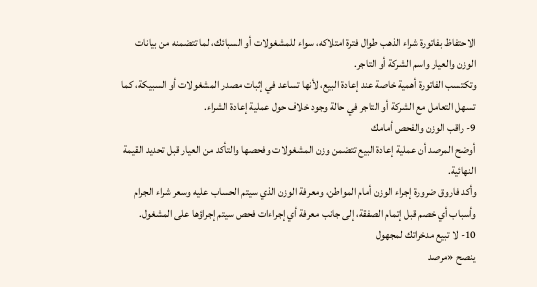الاحتفاظ بفاتورة شراء الذهب طوال فترة امتلاكه، سواء للمشغولات أو السبائك، لما تتضمنه من بيانات الوزن والعيار واسم الشركة أو التاجر.
وتكتسب الفاتورة أهمية خاصة عند إعادة البيع، لأنها تساعد في إثبات مصدر المشغولات أو السبيكة، كما تسهل التعامل مع الشركة أو التاجر في حالة وجود خلاف حول عملية إعادة الشراء.
9- راقب الوزن والفحص أمامك
أوضح المرصد أن عملية إعادة البيع تتضمن وزن المشغولات وفحصها والتأكد من العيار قبل تحديد القيمة النهائية.
وأكد فاروق ضرورة إجراء الوزن أمام المواطن، ومعرفة الوزن الذي سيتم الحساب عليه وسعر شراء الجرام وأسباب أي خصم قبل إتمام الصفقة، إلى جانب معرفة أي إجراءات فحص سيتم إجراؤها على المشغول.
10- لا تبيع مدخراتك لمجهول
ينصح «مرصد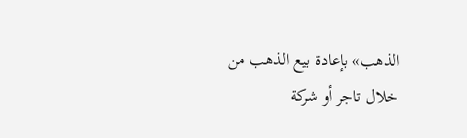الذهب» بإعادة بيع الذهب من خلال تاجر أو شركة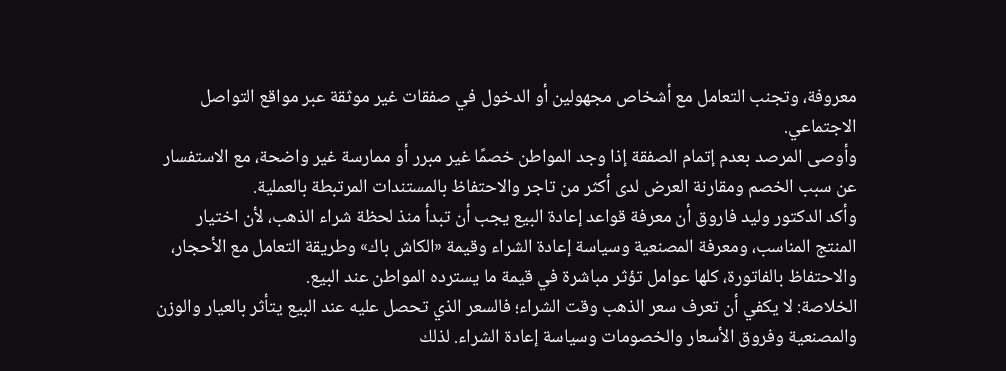معروفة، وتجنب التعامل مع أشخاص مجهولين أو الدخول في صفقات غير موثقة عبر مواقع التواصل الاجتماعي.
وأوصى المرصد بعدم إتمام الصفقة إذا وجد المواطن خصمًا غير مبرر أو ممارسة غير واضحة، مع الاستفسار عن سبب الخصم ومقارنة العرض لدى أكثر من تاجر والاحتفاظ بالمستندات المرتبطة بالعملية.
وأكد الدكتور وليد فاروق أن معرفة قواعد إعادة البيع يجب أن تبدأ منذ لحظة شراء الذهب، لأن اختيار المنتج المناسب، ومعرفة المصنعية وسياسة إعادة الشراء وقيمة «الكاش باك» وطريقة التعامل مع الأحجار، والاحتفاظ بالفاتورة، كلها عوامل تؤثر مباشرة في قيمة ما يسترده المواطن عند البيع.
الخلاصة: لا يكفي أن تعرف سعر الذهب وقت الشراء؛ فالسعر الذي تحصل عليه عند البيع يتأثر بالعيار والوزن والمصنعية وفروق الأسعار والخصومات وسياسة إعادة الشراء. لذلك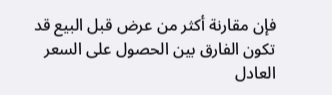فإن مقارنة أكثر من عرض قبل البيع قد تكون الفارق بين الحصول على السعر العادل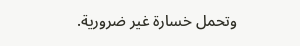وتحمل خسارة غير ضرورية.